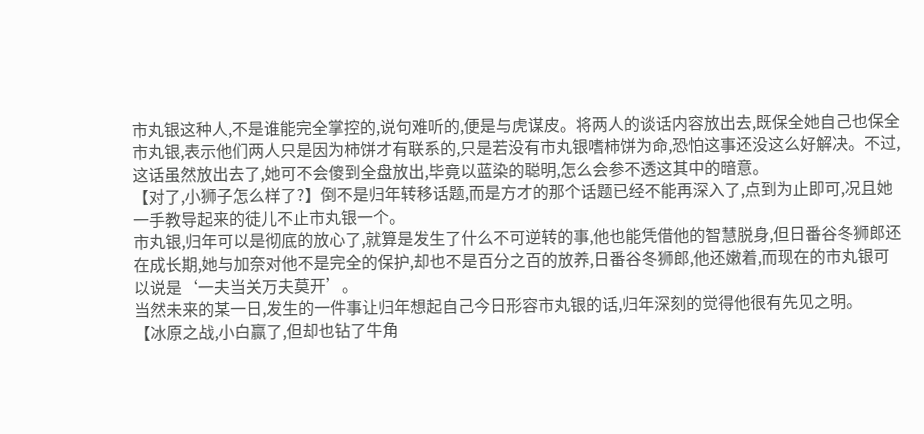市丸银这种人,不是谁能完全掌控的,说句难听的,便是与虎谋皮。将两人的谈话内容放出去,既保全她自己也保全市丸银,表示他们两人只是因为柿饼才有联系的,只是若没有市丸银嗜柿饼为命,恐怕这事还没这么好解决。不过,这话虽然放出去了,她可不会傻到全盘放出,毕竟以蓝染的聪明,怎么会参不透这其中的暗意。
【对了,小狮子怎么样了?】倒不是归年转移话题,而是方才的那个话题已经不能再深入了,点到为止即可,况且她一手教导起来的徒儿不止市丸银一个。
市丸银,归年可以是彻底的放心了,就算是发生了什么不可逆转的事,他也能凭借他的智慧脱身,但日番谷冬狮郎还在成长期,她与加奈对他不是完全的保护,却也不是百分之百的放养,日番谷冬狮郎,他还嫩着,而现在的市丸银可以说是‘一夫当关万夫莫开’。
当然未来的某一日,发生的一件事让归年想起自己今日形容市丸银的话,归年深刻的觉得他很有先见之明。
【冰原之战,小白赢了,但却也钻了牛角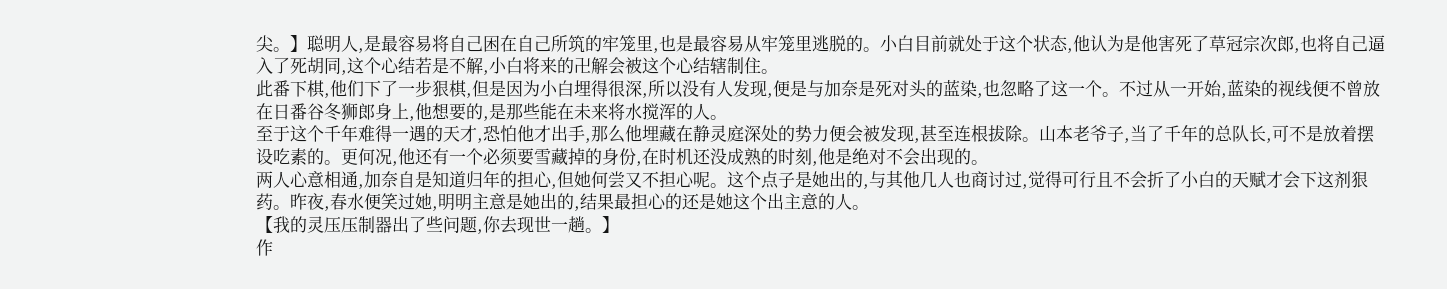尖。】聪明人,是最容易将自己困在自己所筑的牢笼里,也是最容易从牢笼里逃脱的。小白目前就处于这个状态,他认为是他害死了草冠宗次郎,也将自己逼入了死胡同,这个心结若是不解,小白将来的卍解会被这个心结辖制住。
此番下棋,他们下了一步狠棋,但是因为小白埋得很深,所以没有人发现,便是与加奈是死对头的蓝染,也忽略了这一个。不过从一开始,蓝染的视线便不曾放在日番谷冬狮郎身上,他想要的,是那些能在未来将水搅浑的人。
至于这个千年难得一遇的天才,恐怕他才出手,那么他埋藏在静灵庭深处的势力便会被发现,甚至连根拔除。山本老爷子,当了千年的总队长,可不是放着摆设吃素的。更何况,他还有一个必须要雪藏掉的身份,在时机还没成熟的时刻,他是绝对不会出现的。
两人心意相通,加奈自是知道归年的担心,但她何尝又不担心呢。这个点子是她出的,与其他几人也商讨过,觉得可行且不会折了小白的天赋才会下这剂狠药。昨夜,春水便笑过她,明明主意是她出的,结果最担心的还是她这个出主意的人。
【我的灵压压制器出了些问题,你去现世一趟。】
作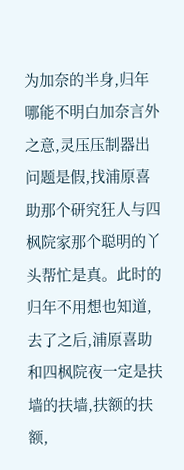为加奈的半身,归年哪能不明白加奈言外之意,灵压压制器出问题是假,找浦原喜助那个研究狂人与四枫院家那个聪明的丫头帮忙是真。此时的归年不用想也知道,去了之后,浦原喜助和四枫院夜一定是扶墙的扶墙,扶额的扶额,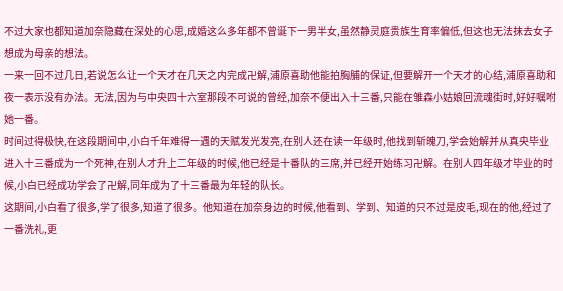不过大家也都知道加奈隐藏在深处的心思,成婚这么多年都不曾诞下一男半女,虽然静灵庭贵族生育率偏低,但这也无法抹去女子想成为母亲的想法。
一来一回不过几日,若说怎么让一个天才在几天之内完成卍解,浦原喜助他能拍胸脯的保证,但要解开一个天才的心结,浦原喜助和夜一表示没有办法。无法,因为与中央四十六室那段不可说的曾经,加奈不便出入十三番,只能在雏森小姑娘回流魂街时,好好嘱咐她一番。
时间过得极快,在这段期间中,小白千年难得一遇的天赋发光发亮,在别人还在读一年级时,他找到斩魄刀,学会始解并从真央毕业进入十三番成为一个死神,在别人才升上二年级的时候,他已经是十番队的三席,并已经开始练习卍解。在别人四年级才毕业的时候,小白已经成功学会了卍解,同年成为了十三番最为年轻的队长。
这期间,小白看了很多,学了很多,知道了很多。他知道在加奈身边的时候,他看到、学到、知道的只不过是皮毛,现在的他,经过了一番洗礼,更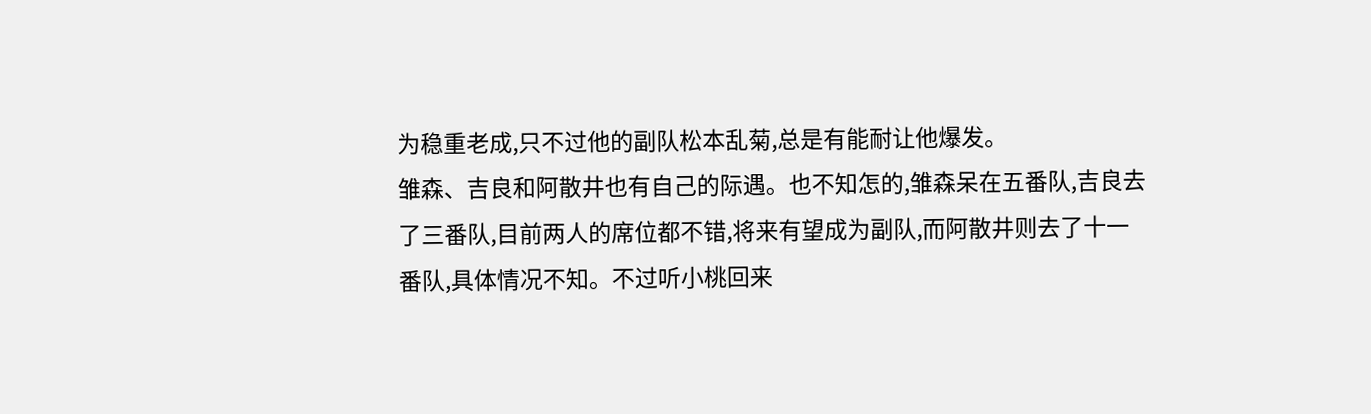为稳重老成,只不过他的副队松本乱菊,总是有能耐让他爆发。
雏森、吉良和阿散井也有自己的际遇。也不知怎的,雏森呆在五番队,吉良去了三番队,目前两人的席位都不错,将来有望成为副队,而阿散井则去了十一番队,具体情况不知。不过听小桃回来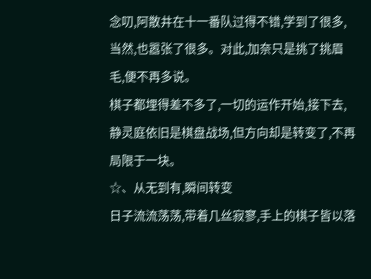念叨,阿散井在十一番队过得不错,学到了很多,当然,也嚣张了很多。对此,加奈只是挑了挑眉毛,便不再多说。
棋子都埋得差不多了,一切的运作开始,接下去,静灵庭依旧是棋盘战场,但方向却是转变了,不再局限于一块。
☆、从无到有,瞬间转变
日子流流荡荡,带着几丝寂寥,手上的棋子皆以落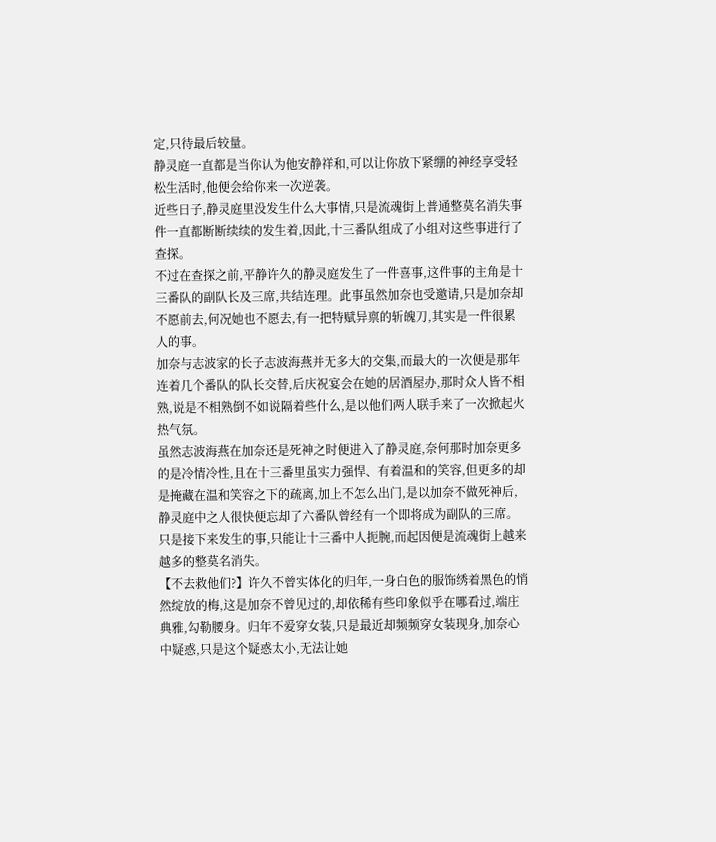定,只待最后较量。
静灵庭一直都是当你认为他安静祥和,可以让你放下紧绷的神经享受轻松生活时,他便会给你来一次逆袭。
近些日子,静灵庭里没发生什么大事情,只是流魂街上普通整莫名消失事件一直都断断续续的发生着,因此,十三番队组成了小组对这些事进行了查探。
不过在查探之前,平静许久的静灵庭发生了一件喜事,这件事的主角是十三番队的副队长及三席,共结连理。此事虽然加奈也受邀请,只是加奈却不愿前去,何况她也不愿去,有一把特赋异禀的斩魄刀,其实是一件很累人的事。
加奈与志波家的长子志波海燕并无多大的交集,而最大的一次便是那年连着几个番队的队长交替,后庆祝宴会在她的居酒屋办,那时众人皆不相熟,说是不相熟倒不如说隔着些什么,是以他们两人联手来了一次掀起火热气氛。
虽然志波海燕在加奈还是死神之时便进入了静灵庭,奈何那时加奈更多的是冷情冷性,且在十三番里虽实力强悍、有着温和的笑容,但更多的却是掩藏在温和笑容之下的疏离,加上不怎么出门,是以加奈不做死神后,静灵庭中之人很快便忘却了六番队曾经有一个即将成为副队的三席。
只是接下来发生的事,只能让十三番中人扼腕,而起因便是流魂街上越来越多的整莫名消失。
【不去救他们?】许久不曾实体化的归年,一身白色的服饰绣着黑色的悄然绽放的梅,这是加奈不曾见过的,却依稀有些印象似乎在哪看过,端庄典雅,勾勒腰身。归年不爱穿女装,只是最近却频频穿女装现身,加奈心中疑惑,只是这个疑惑太小,无法让她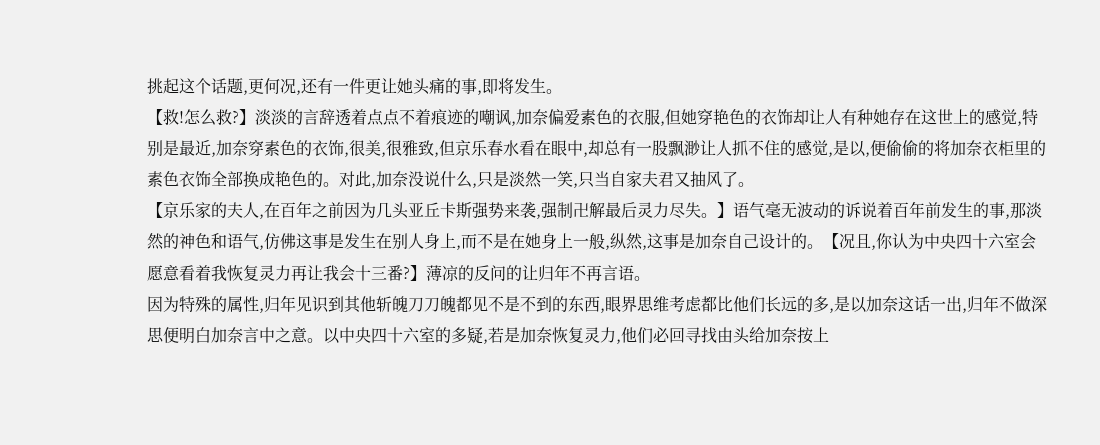挑起这个话题,更何况,还有一件更让她头痛的事,即将发生。
【救!怎么救?】淡淡的言辞透着点点不着痕迹的嘲讽,加奈偏爱素色的衣服,但她穿艳色的衣饰却让人有种她存在这世上的感觉,特别是最近,加奈穿素色的衣饰,很美,很雅致,但京乐春水看在眼中,却总有一股飘渺让人抓不住的感觉,是以,便偷偷的将加奈衣柜里的素色衣饰全部换成艳色的。对此,加奈没说什么,只是淡然一笑,只当自家夫君又抽风了。
【京乐家的夫人,在百年之前因为几头亚丘卡斯强势来袭,强制卍解最后灵力尽失。】语气毫无波动的诉说着百年前发生的事,那淡然的神色和语气,仿佛这事是发生在别人身上,而不是在她身上一般,纵然,这事是加奈自己设计的。【况且,你认为中央四十六室会愿意看着我恢复灵力再让我会十三番?】薄凉的反问的让归年不再言语。
因为特殊的属性,归年见识到其他斩魄刀刀魄都见不是不到的东西,眼界思维考虑都比他们长远的多,是以加奈这话一出,归年不做深思便明白加奈言中之意。以中央四十六室的多疑,若是加奈恢复灵力,他们必回寻找由头给加奈按上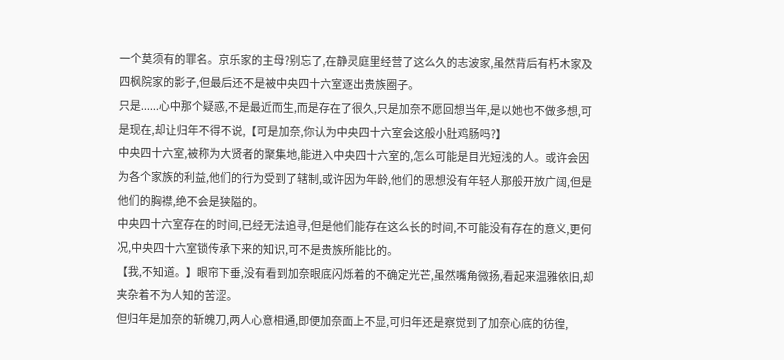一个莫须有的罪名。京乐家的主母?别忘了,在静灵庭里经营了这么久的志波家,虽然背后有朽木家及四枫院家的影子,但最后还不是被中央四十六室逐出贵族圈子。
只是......心中那个疑惑,不是最近而生,而是存在了很久,只是加奈不愿回想当年,是以她也不做多想,可是现在,却让归年不得不说,【可是加奈,你认为中央四十六室会这般小肚鸡肠吗?】
中央四十六室,被称为大贤者的聚集地,能进入中央四十六室的,怎么可能是目光短浅的人。或许会因为各个家族的利益,他们的行为受到了辖制,或许因为年龄,他们的思想没有年轻人那般开放广阔,但是他们的胸襟,绝不会是狭隘的。
中央四十六室存在的时间,已经无法追寻,但是他们能存在这么长的时间,不可能没有存在的意义,更何况,中央四十六室锁传承下来的知识,可不是贵族所能比的。
【我,不知道。】眼帘下垂,没有看到加奈眼底闪烁着的不确定光芒,虽然嘴角微扬,看起来温雅依旧,却夹杂着不为人知的苦涩。
但归年是加奈的斩魄刀,两人心意相通,即便加奈面上不显,可归年还是察觉到了加奈心底的彷徨,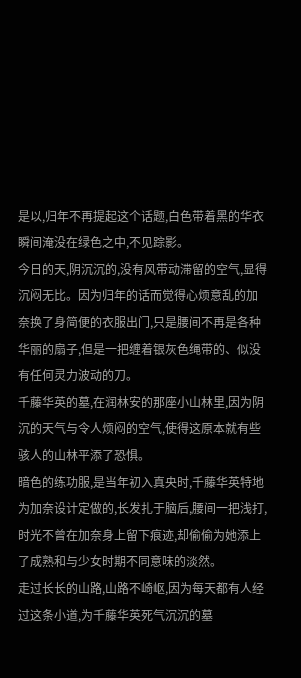是以,归年不再提起这个话题,白色带着黑的华衣瞬间淹没在绿色之中,不见踪影。
今日的天,阴沉沉的,没有风带动滞留的空气,显得沉闷无比。因为归年的话而觉得心烦意乱的加奈换了身简便的衣服出门,只是腰间不再是各种华丽的扇子,但是一把缠着银灰色绳带的、似没有任何灵力波动的刀。
千藤华英的墓,在润林安的那座小山林里,因为阴沉的天气与令人烦闷的空气,使得这原本就有些骇人的山林平添了恐惧。
暗色的练功服,是当年初入真央时,千藤华英特地为加奈设计定做的,长发扎于脑后,腰间一把浅打,时光不曾在加奈身上留下痕迹,却偷偷为她添上了成熟和与少女时期不同意味的淡然。
走过长长的山路,山路不崎岖,因为每天都有人经过这条小道,为千藤华英死气沉沉的墓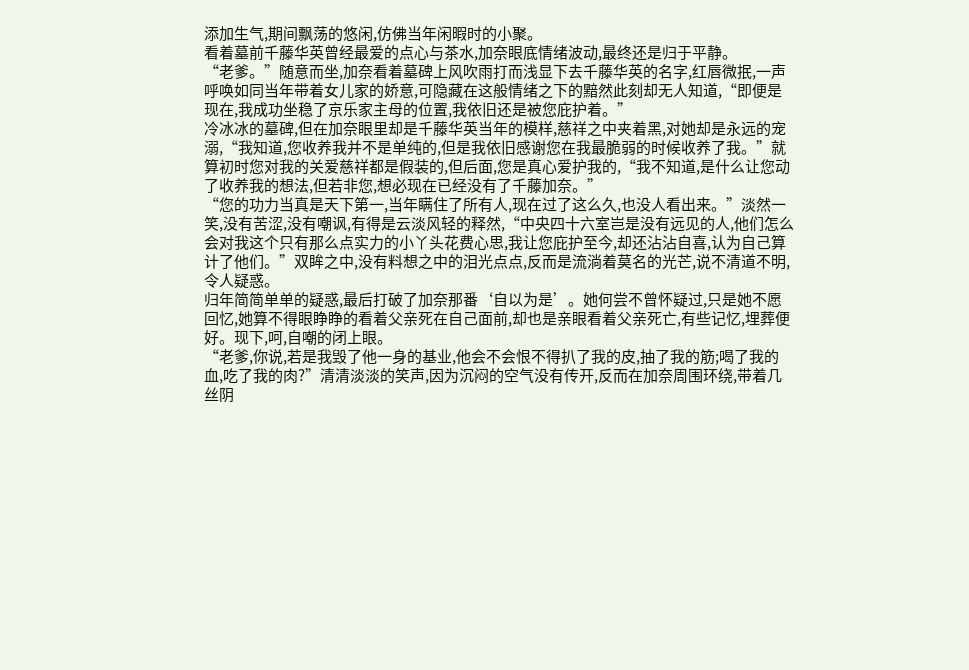添加生气,期间飘荡的悠闲,仿佛当年闲暇时的小聚。
看着墓前千藤华英曾经最爱的点心与茶水,加奈眼底情绪波动,最终还是归于平静。
“老爹。”随意而坐,加奈看着墓碑上风吹雨打而浅显下去千藤华英的名字,红唇微抿,一声呼唤如同当年带着女儿家的娇意,可隐藏在这般情绪之下的黯然此刻却无人知道,“即便是现在,我成功坐稳了京乐家主母的位置,我依旧还是被您庇护着。”
冷冰冰的墓碑,但在加奈眼里却是千藤华英当年的模样,慈祥之中夹着黑,对她却是永远的宠溺,“我知道,您收养我并不是单纯的,但是我依旧感谢您在我最脆弱的时候收养了我。”就算初时您对我的关爱慈祥都是假装的,但后面,您是真心爱护我的,“我不知道,是什么让您动了收养我的想法,但若非您,想必现在已经没有了千藤加奈。”
“您的功力当真是天下第一,当年瞒住了所有人,现在过了这么久,也没人看出来。”淡然一笑,没有苦涩,没有嘲讽,有得是云淡风轻的释然,“中央四十六室岂是没有远见的人,他们怎么会对我这个只有那么点实力的小丫头花费心思,我让您庇护至今,却还沾沾自喜,认为自己算计了他们。”双眸之中,没有料想之中的泪光点点,反而是流淌着莫名的光芒,说不清道不明,令人疑惑。
归年简简单单的疑惑,最后打破了加奈那番‘自以为是’。她何尝不曾怀疑过,只是她不愿回忆,她算不得眼睁睁的看着父亲死在自己面前,却也是亲眼看着父亲死亡,有些记忆,埋葬便好。现下,呵,自嘲的闭上眼。
“老爹,你说,若是我毁了他一身的基业,他会不会恨不得扒了我的皮,抽了我的筋;喝了我的血,吃了我的肉?”清清淡淡的笑声,因为沉闷的空气没有传开,反而在加奈周围环绕,带着几丝阴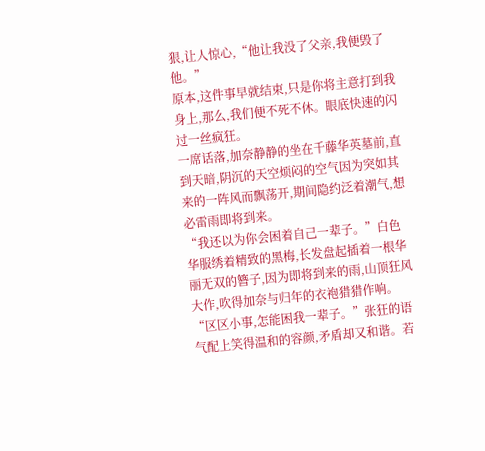狠,让人惊心,“他让我没了父亲,我便毁了他。”
原本,这件事早就结束,只是你将主意打到我身上,那么,我们便不死不休。眼底快速的闪过一丝疯狂。
一席话落,加奈静静的坐在千藤华英墓前,直到天暗,阴沉的天空烦闷的空气因为突如其来的一阵风而飘荡开,期间隐约泛着潮气,想必雷雨即将到来。
“我还以为你会困着自己一辈子。”白色华服绣着精致的黑梅,长发盘起插着一根华丽无双的簪子,因为即将到来的雨,山顶狂风大作,吹得加奈与归年的衣袍猎猎作响。
“区区小事,怎能困我一辈子。”张狂的语气配上笑得温和的容颜,矛盾却又和谐。若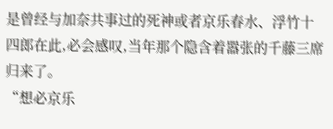是曾经与加奈共事过的死神或者京乐春水、浮竹十四郎在此,必会感叹,当年那个隐含着嚣张的千藤三席归来了。
“想必京乐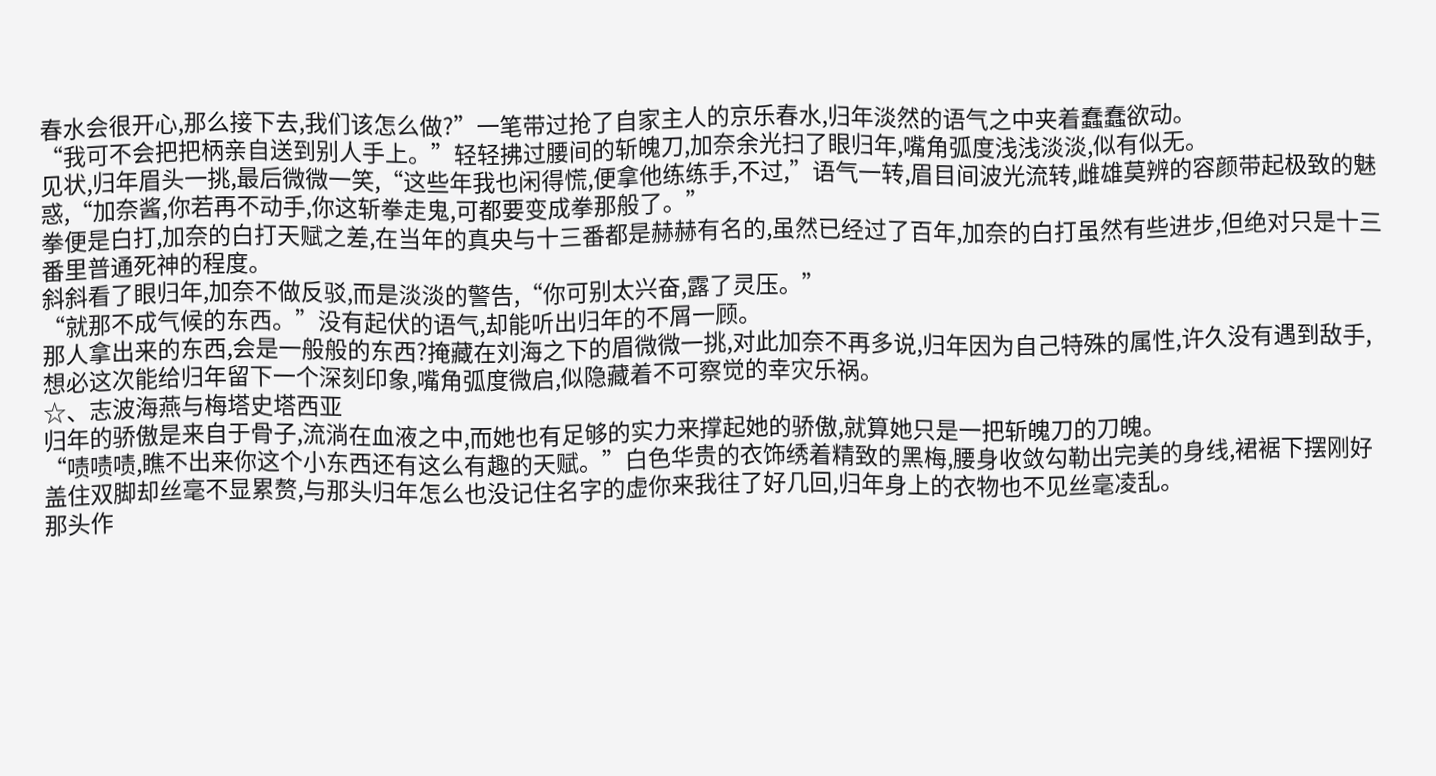春水会很开心,那么接下去,我们该怎么做?”一笔带过抢了自家主人的京乐春水,归年淡然的语气之中夹着蠢蠢欲动。
“我可不会把把柄亲自送到别人手上。”轻轻拂过腰间的斩魄刀,加奈余光扫了眼归年,嘴角弧度浅浅淡淡,似有似无。
见状,归年眉头一挑,最后微微一笑,“这些年我也闲得慌,便拿他练练手,不过,”语气一转,眉目间波光流转,雌雄莫辨的容颜带起极致的魅惑,“加奈酱,你若再不动手,你这斩拳走鬼,可都要变成拳那般了。”
拳便是白打,加奈的白打天赋之差,在当年的真央与十三番都是赫赫有名的,虽然已经过了百年,加奈的白打虽然有些进步,但绝对只是十三番里普通死神的程度。
斜斜看了眼归年,加奈不做反驳,而是淡淡的警告,“你可别太兴奋,露了灵压。”
“就那不成气候的东西。”没有起伏的语气,却能听出归年的不屑一顾。
那人拿出来的东西,会是一般般的东西?掩藏在刘海之下的眉微微一挑,对此加奈不再多说,归年因为自己特殊的属性,许久没有遇到敌手,想必这次能给归年留下一个深刻印象,嘴角弧度微启,似隐藏着不可察觉的幸灾乐祸。
☆、志波海燕与梅塔史塔西亚
归年的骄傲是来自于骨子,流淌在血液之中,而她也有足够的实力来撑起她的骄傲,就算她只是一把斩魄刀的刀魄。
“啧啧啧,瞧不出来你这个小东西还有这么有趣的天赋。”白色华贵的衣饰绣着精致的黑梅,腰身收敛勾勒出完美的身线,裙裾下摆刚好盖住双脚却丝毫不显累赘,与那头归年怎么也没记住名字的虚你来我往了好几回,归年身上的衣物也不见丝毫凌乱。
那头作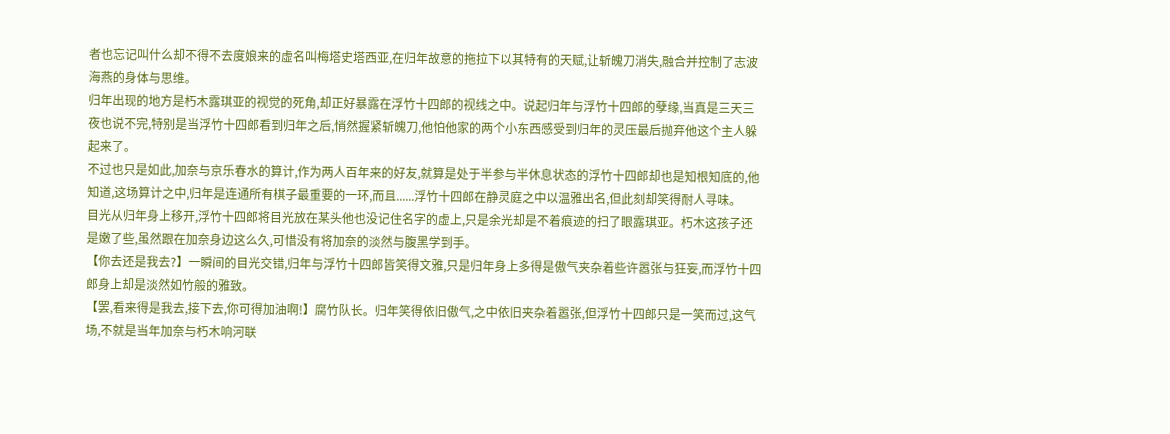者也忘记叫什么却不得不去度娘来的虚名叫梅塔史塔西亚,在归年故意的拖拉下以其特有的天赋,让斩魄刀消失,融合并控制了志波海燕的身体与思维。
归年出现的地方是朽木露琪亚的视觉的死角,却正好暴露在浮竹十四郎的视线之中。说起归年与浮竹十四郎的孽缘,当真是三天三夜也说不完,特别是当浮竹十四郎看到归年之后,悄然握紧斩魄刀,他怕他家的两个小东西感受到归年的灵压最后抛弃他这个主人躲起来了。
不过也只是如此,加奈与京乐春水的算计,作为两人百年来的好友,就算是处于半参与半休息状态的浮竹十四郎却也是知根知底的,他知道,这场算计之中,归年是连通所有棋子最重要的一环,而且......浮竹十四郎在静灵庭之中以温雅出名,但此刻却笑得耐人寻味。
目光从归年身上移开,浮竹十四郎将目光放在某头他也没记住名字的虚上,只是余光却是不着痕迹的扫了眼露琪亚。朽木这孩子还是嫩了些,虽然跟在加奈身边这么久,可惜没有将加奈的淡然与腹黑学到手。
【你去还是我去?】一瞬间的目光交错,归年与浮竹十四郎皆笑得文雅,只是归年身上多得是傲气夹杂着些许嚣张与狂妄,而浮竹十四郎身上却是淡然如竹般的雅致。
【罢,看来得是我去,接下去,你可得加油啊!】腐竹队长。归年笑得依旧傲气,之中依旧夹杂着嚣张,但浮竹十四郎只是一笑而过,这气场,不就是当年加奈与朽木响河联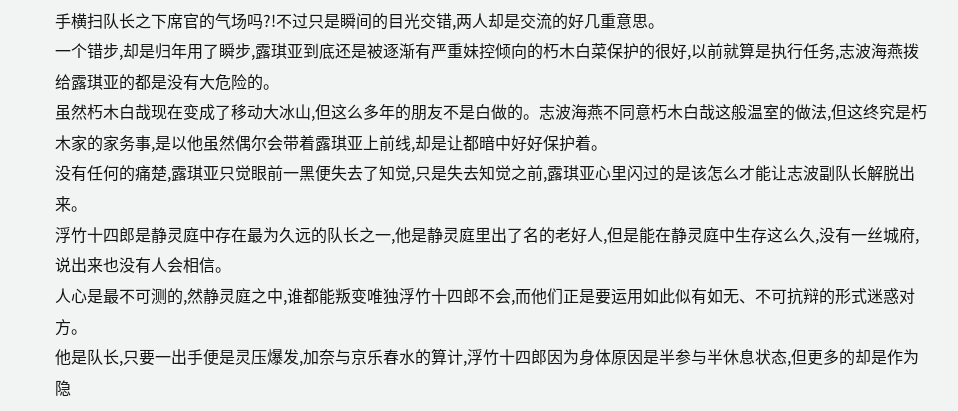手横扫队长之下席官的气场吗?!不过只是瞬间的目光交错,两人却是交流的好几重意思。
一个错步,却是归年用了瞬步,露琪亚到底还是被逐渐有严重妹控倾向的朽木白菜保护的很好,以前就算是执行任务,志波海燕拨给露琪亚的都是没有大危险的。
虽然朽木白哉现在变成了移动大冰山,但这么多年的朋友不是白做的。志波海燕不同意朽木白哉这般温室的做法,但这终究是朽木家的家务事,是以他虽然偶尔会带着露琪亚上前线,却是让都暗中好好保护着。
没有任何的痛楚,露琪亚只觉眼前一黑便失去了知觉,只是失去知觉之前,露琪亚心里闪过的是该怎么才能让志波副队长解脱出来。
浮竹十四郎是静灵庭中存在最为久远的队长之一,他是静灵庭里出了名的老好人,但是能在静灵庭中生存这么久,没有一丝城府,说出来也没有人会相信。
人心是最不可测的,然静灵庭之中,谁都能叛变唯独浮竹十四郎不会,而他们正是要运用如此似有如无、不可抗辩的形式迷惑对方。
他是队长,只要一出手便是灵压爆发,加奈与京乐春水的算计,浮竹十四郎因为身体原因是半参与半休息状态,但更多的却是作为隐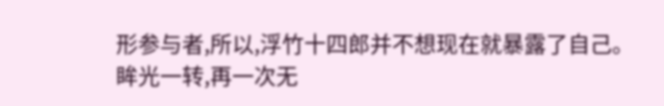形参与者,所以,浮竹十四郎并不想现在就暴露了自己。
眸光一转,再一次无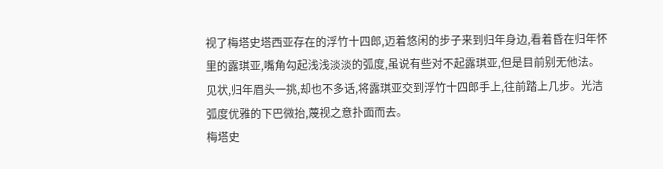视了梅塔史塔西亚存在的浮竹十四郎,迈着悠闲的步子来到归年身边,看着昏在归年怀里的露琪亚,嘴角勾起浅浅淡淡的弧度,虽说有些对不起露琪亚,但是目前别无他法。
见状,归年眉头一挑,却也不多话,将露琪亚交到浮竹十四郎手上,往前踏上几步。光洁弧度优雅的下巴微抬,蔑视之意扑面而去。
梅塔史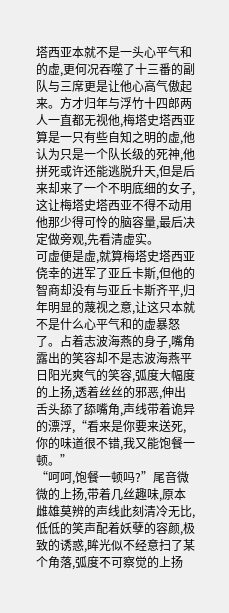塔西亚本就不是一头心平气和的虚,更何况吞噬了十三番的副队与三席更是让他心高气傲起来。方才归年与浮竹十四郎两人一直都无视他,梅塔史塔西亚算是一只有些自知之明的虚,他认为只是一个队长级的死神,他拼死或许还能逃脱升天,但是后来却来了一个不明底细的女子,这让梅塔史塔西亚不得不动用他那少得可怜的脑容量,最后决定做旁观,先看清虚实。
可虚便是虚,就算梅塔史塔西亚侥幸的进军了亚丘卡斯,但他的智商却没有与亚丘卡斯齐平,归年明显的蔑视之意,让这只本就不是什么心平气和的虚暴怒了。占着志波海燕的身子,嘴角露出的笑容却不是志波海燕平日阳光爽气的笑容,弧度大幅度的上扬,透着丝丝的邪恶,伸出舌头舔了舔嘴角,声线带着诡异的漂浮,“看来是你要来送死,你的味道很不错,我又能饱餐一顿。”
“呵呵,饱餐一顿吗?”尾音微微的上扬,带着几丝趣味,原本雌雄莫辨的声线此刻清冷无比,低低的笑声配着妖孽的容颜,极致的诱惑,眸光似不经意扫了某个角落,弧度不可察觉的上扬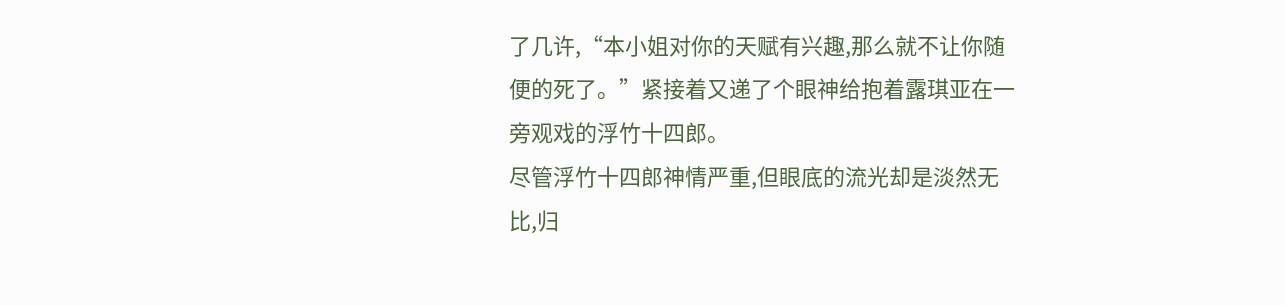了几许,“本小姐对你的天赋有兴趣,那么就不让你随便的死了。”紧接着又递了个眼神给抱着露琪亚在一旁观戏的浮竹十四郎。
尽管浮竹十四郎神情严重,但眼底的流光却是淡然无比,归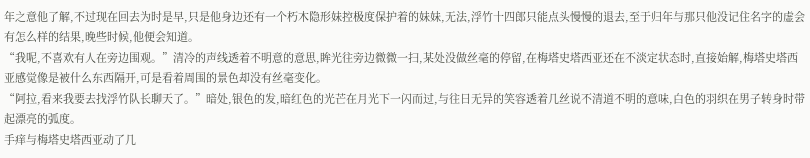年之意他了解,不过现在回去为时是早,只是他身边还有一个朽木隐形妹控极度保护着的妹妹,无法,浮竹十四郎只能点头慢慢的退去,至于归年与那只他没记住名字的虚会有怎么样的结果,晚些时候,他便会知道。
“我呢,不喜欢有人在旁边围观。”清冷的声线透着不明意的意思,眸光往旁边微微一扫,某处没做丝毫的停留,在梅塔史塔西亚还在不淡定状态时,直接始解,梅塔史塔西亚感觉像是被什么东西隔开,可是看着周围的景色却没有丝毫变化。
“阿拉,看来我要去找浮竹队长聊天了。”暗处,银色的发,暗红色的光芒在月光下一闪而过,与往日无异的笑容透着几丝说不清道不明的意味,白色的羽织在男子转身时带起漂亮的弧度。
手痒与梅塔史塔西亚动了几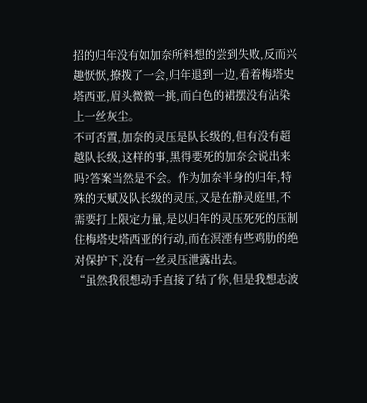招的归年没有如加奈所料想的尝到失败,反而兴趣恹恹,撩拨了一会,归年退到一边,看着梅塔史塔西亚,眉头微微一挑,而白色的裙摆没有沾染上一丝灰尘。
不可否置,加奈的灵压是队长级的,但有没有超越队长级,这样的事,黑得要死的加奈会说出来吗?答案当然是不会。作为加奈半身的归年,特殊的天赋及队长级的灵压,又是在静灵庭里,不需要打上限定力量,是以归年的灵压死死的压制住梅塔史塔西亚的行动,而在溟湮有些鸡肋的绝对保护下,没有一丝灵压泄露出去。
“虽然我很想动手直接了结了你,但是我想志波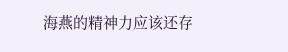海燕的精神力应该还存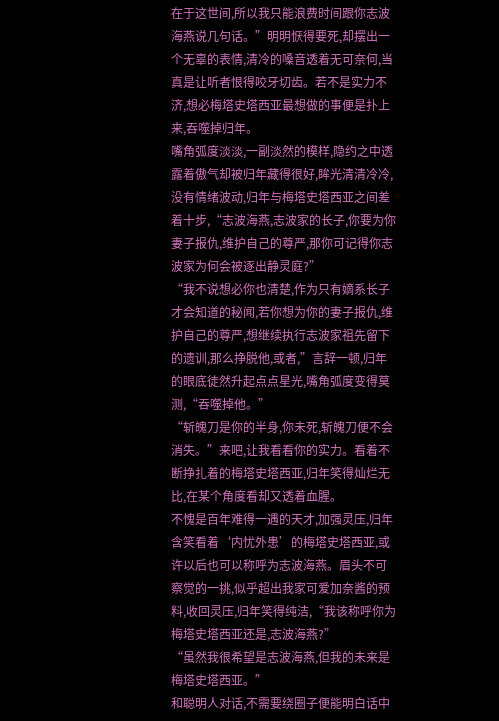在于这世间,所以我只能浪费时间跟你志波海燕说几句话。”明明恹得要死,却摆出一个无辜的表情,清冷的嗓音透着无可奈何,当真是让听者恨得咬牙切齿。若不是实力不济,想必梅塔史塔西亚最想做的事便是扑上来,吞噬掉归年。
嘴角弧度淡淡,一副淡然的模样,隐约之中透露着傲气却被归年藏得很好,眸光清清冷冷,没有情绪波动,归年与梅塔史塔西亚之间差着十步,“志波海燕,志波家的长子,你要为你妻子报仇,维护自己的尊严,那你可记得你志波家为何会被逐出静灵庭?”
“我不说想必你也清楚,作为只有嫡系长子才会知道的秘闻,若你想为你的妻子报仇,维护自己的尊严,想继续执行志波家祖先留下的遗训,那么挣脱他,或者,”言辞一顿,归年的眼底徒然升起点点星光,嘴角弧度变得莫测,“吞噬掉他。”
“斩魄刀是你的半身,你未死,斩魄刀便不会消失。”来吧,让我看看你的实力。看着不断挣扎着的梅塔史塔西亚,归年笑得灿烂无比,在某个角度看却又透着血腥。
不愧是百年难得一遇的天才,加强灵压,归年含笑看着‘内忧外患’的梅塔史塔西亚,或许以后也可以称呼为志波海燕。眉头不可察觉的一挑,似乎超出我家可爱加奈酱的预料,收回灵压,归年笑得纯洁,“我该称呼你为梅塔史塔西亚还是,志波海燕?”
“虽然我很希望是志波海燕,但我的未来是梅塔史塔西亚。”
和聪明人对话,不需要绕圈子便能明白话中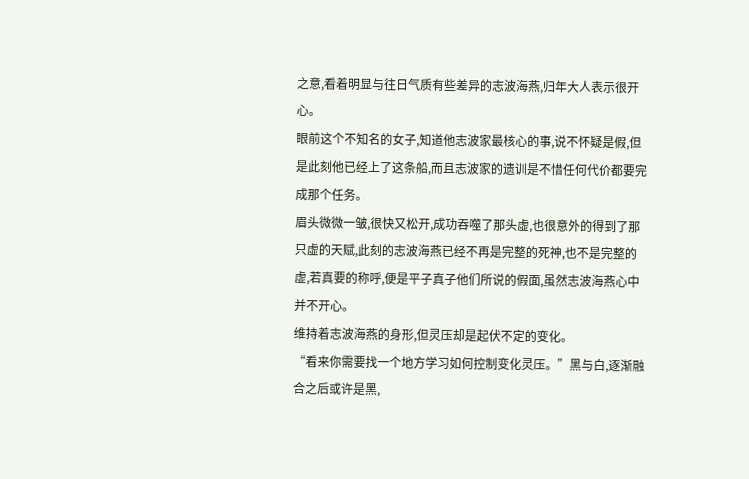之意,看着明显与往日气质有些差异的志波海燕,归年大人表示很开心。
眼前这个不知名的女子,知道他志波家最核心的事,说不怀疑是假,但是此刻他已经上了这条船,而且志波家的遗训是不惜任何代价都要完成那个任务。
眉头微微一皱,很快又松开,成功吞噬了那头虚,也很意外的得到了那只虚的天赋,此刻的志波海燕已经不再是完整的死神,也不是完整的虚,若真要的称呼,便是平子真子他们所说的假面,虽然志波海燕心中并不开心。
维持着志波海燕的身形,但灵压却是起伏不定的变化。
“看来你需要找一个地方学习如何控制变化灵压。”黑与白,逐渐融合之后或许是黑,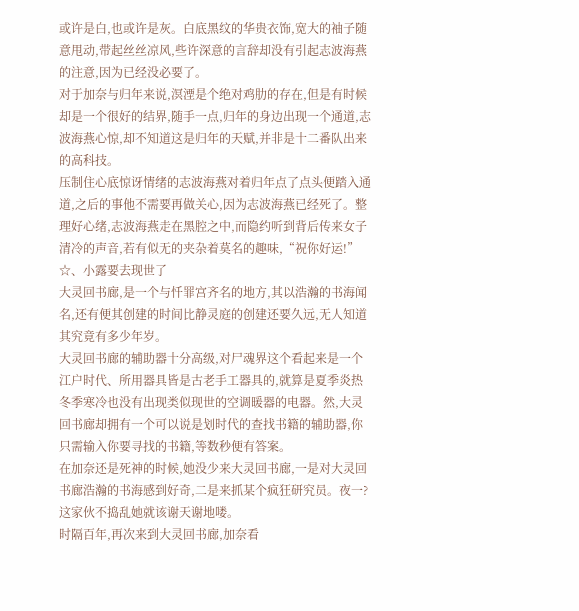或许是白,也或许是灰。白底黑纹的华贵衣饰,宽大的袖子随意甩动,带起丝丝凉风,些许深意的言辞却没有引起志波海燕的注意,因为已经没必要了。
对于加奈与归年来说,溟湮是个绝对鸡肋的存在,但是有时候却是一个很好的结界,随手一点,归年的身边出现一个通道,志波海燕心惊,却不知道这是归年的天赋,并非是十二番队出来的高科技。
压制住心底惊讶情绪的志波海燕对着归年点了点头便踏入通道,之后的事他不需要再做关心,因为志波海燕已经死了。整理好心绪,志波海燕走在黑腔之中,而隐约听到背后传来女子清冷的声音,若有似无的夹杂着莫名的趣味,“祝你好运!”
☆、小露要去现世了
大灵回书廊,是一个与忏罪宫齐名的地方,其以浩瀚的书海闻名,还有便其创建的时间比静灵庭的创建还要久远,无人知道其究竟有多少年岁。
大灵回书廊的辅助器十分高级,对尸魂界这个看起来是一个江户时代、所用器具皆是古老手工器具的,就算是夏季炎热冬季寒冷也没有出现类似现世的空调暖器的电器。然,大灵回书廊却拥有一个可以说是划时代的查找书籍的辅助器,你只需输入你要寻找的书籍,等数秒便有答案。
在加奈还是死神的时候,她没少来大灵回书廊,一是对大灵回书廊浩瀚的书海感到好奇,二是来抓某个疯狂研究员。夜一?这家伙不捣乱她就该谢天谢地喽。
时隔百年,再次来到大灵回书廊,加奈看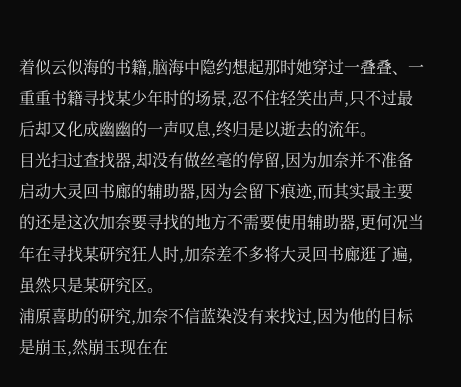着似云似海的书籍,脑海中隐约想起那时她穿过一叠叠、一重重书籍寻找某少年时的场景,忍不住轻笑出声,只不过最后却又化成幽幽的一声叹息,终归是以逝去的流年。
目光扫过查找器,却没有做丝毫的停留,因为加奈并不准备启动大灵回书廊的辅助器,因为会留下痕迹,而其实最主要的还是这次加奈要寻找的地方不需要使用辅助器,更何况当年在寻找某研究狂人时,加奈差不多将大灵回书廊逛了遍,虽然只是某研究区。
浦原喜助的研究,加奈不信蓝染没有来找过,因为他的目标是崩玉,然崩玉现在在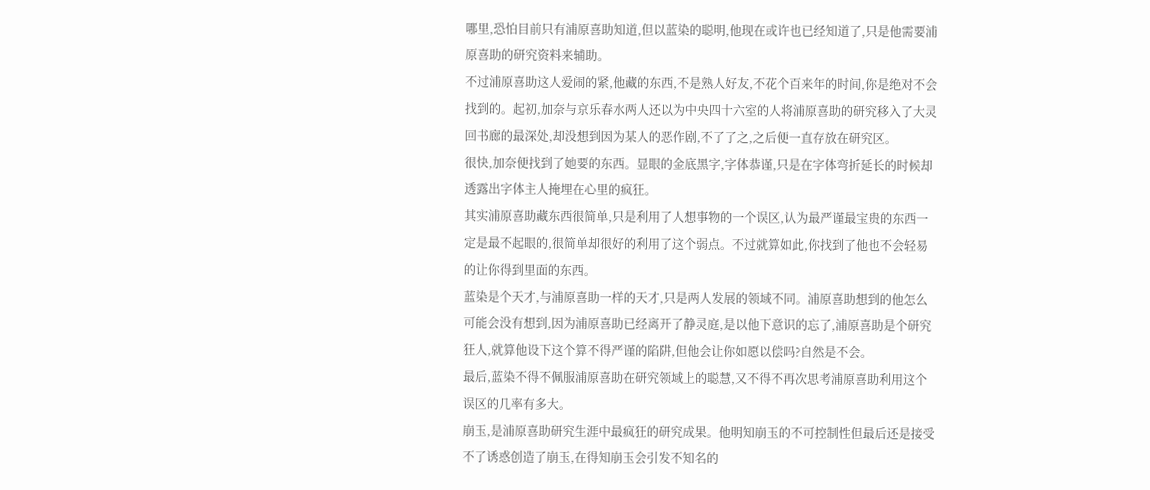哪里,恐怕目前只有浦原喜助知道,但以蓝染的聪明,他现在或许也已经知道了,只是他需要浦原喜助的研究资料来辅助。
不过浦原喜助这人爱闹的紧,他藏的东西,不是熟人好友,不花个百来年的时间,你是绝对不会找到的。起初,加奈与京乐春水两人还以为中央四十六室的人将浦原喜助的研究移入了大灵回书廊的最深处,却没想到因为某人的恶作剧,不了了之,之后便一直存放在研究区。
很快,加奈便找到了她要的东西。显眼的金底黑字,字体恭谨,只是在字体弯折延长的时候却透露出字体主人掩埋在心里的疯狂。
其实浦原喜助藏东西很简单,只是利用了人想事物的一个误区,认为最严谨最宝贵的东西一定是最不起眼的,很简单却很好的利用了这个弱点。不过就算如此,你找到了他也不会轻易的让你得到里面的东西。
蓝染是个天才,与浦原喜助一样的天才,只是两人发展的领域不同。浦原喜助想到的他怎么可能会没有想到,因为浦原喜助已经离开了静灵庭,是以他下意识的忘了,浦原喜助是个研究狂人,就算他设下这个算不得严谨的陷阱,但他会让你如愿以偿吗?自然是不会。
最后,蓝染不得不佩服浦原喜助在研究领域上的聪慧,又不得不再次思考浦原喜助利用这个误区的几率有多大。
崩玉,是浦原喜助研究生涯中最疯狂的研究成果。他明知崩玉的不可控制性但最后还是接受不了诱惑创造了崩玉,在得知崩玉会引发不知名的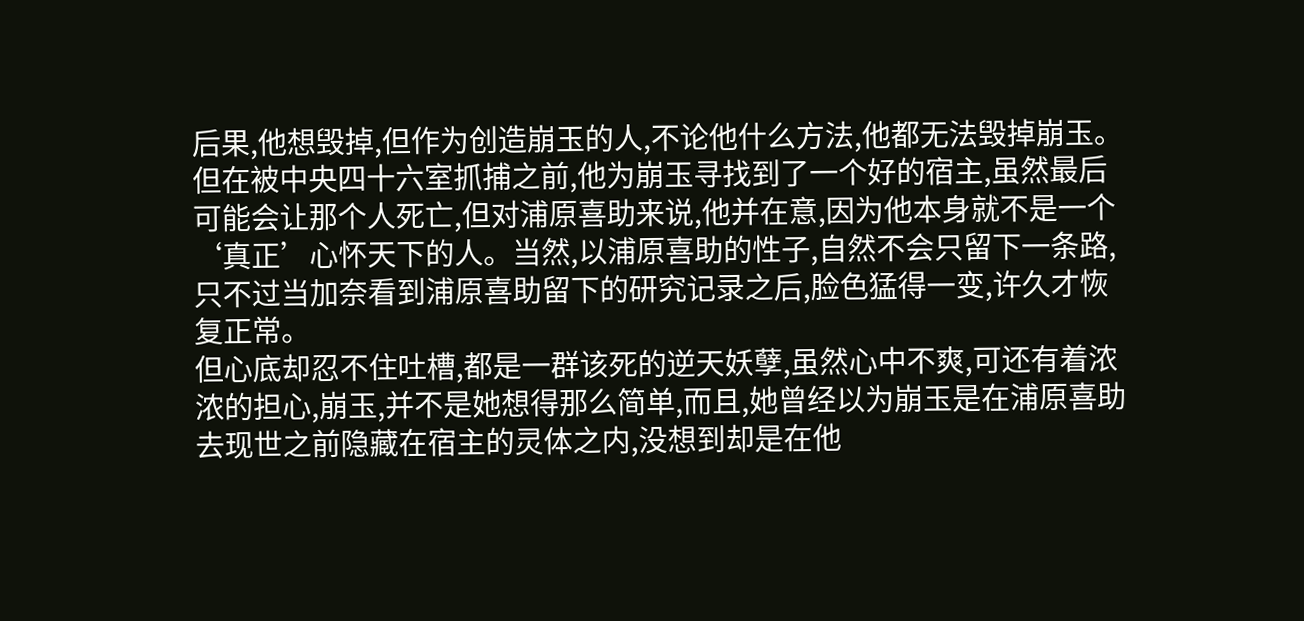后果,他想毁掉,但作为创造崩玉的人,不论他什么方法,他都无法毁掉崩玉。
但在被中央四十六室抓捕之前,他为崩玉寻找到了一个好的宿主,虽然最后可能会让那个人死亡,但对浦原喜助来说,他并在意,因为他本身就不是一个‘真正’心怀天下的人。当然,以浦原喜助的性子,自然不会只留下一条路,只不过当加奈看到浦原喜助留下的研究记录之后,脸色猛得一变,许久才恢复正常。
但心底却忍不住吐槽,都是一群该死的逆天妖孽,虽然心中不爽,可还有着浓浓的担心,崩玉,并不是她想得那么简单,而且,她曾经以为崩玉是在浦原喜助去现世之前隐藏在宿主的灵体之内,没想到却是在他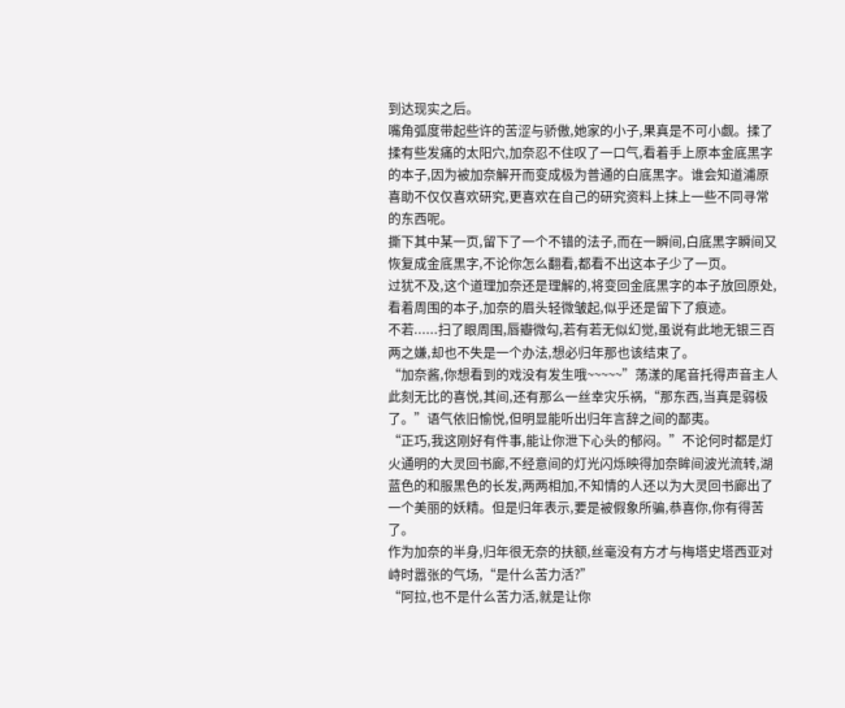到达现实之后。
嘴角弧度带起些许的苦涩与骄傲,她家的小子,果真是不可小觑。揉了揉有些发痛的太阳穴,加奈忍不住叹了一口气,看着手上原本金底黑字的本子,因为被加奈解开而变成极为普通的白底黑字。谁会知道浦原喜助不仅仅喜欢研究,更喜欢在自己的研究资料上抹上一些不同寻常的东西呢。
撕下其中某一页,留下了一个不错的法子,而在一瞬间,白底黑字瞬间又恢复成金底黑字,不论你怎么翻看,都看不出这本子少了一页。
过犹不及,这个道理加奈还是理解的,将变回金底黑字的本子放回原处,看着周围的本子,加奈的眉头轻微皱起,似乎还是留下了痕迹。
不若......扫了眼周围,唇瓣微勾,若有若无似幻觉,虽说有此地无银三百两之嫌,却也不失是一个办法,想必归年那也该结束了。
“加奈酱,你想看到的戏没有发生哦~~~~~”荡漾的尾音托得声音主人此刻无比的喜悦,其间,还有那么一丝幸灾乐祸,“那东西,当真是弱极了。”语气依旧愉悦,但明显能听出归年言辞之间的鄙夷。
“正巧,我这刚好有件事,能让你泄下心头的郁闷。”不论何时都是灯火通明的大灵回书廊,不经意间的灯光闪烁映得加奈眸间波光流转,湖蓝色的和服黑色的长发,两两相加,不知情的人还以为大灵回书廊出了一个美丽的妖精。但是归年表示,要是被假象所骗,恭喜你,你有得苦了。
作为加奈的半身,归年很无奈的扶额,丝毫没有方才与梅塔史塔西亚对峙时嚣张的气场,“是什么苦力活?”
“阿拉,也不是什么苦力活,就是让你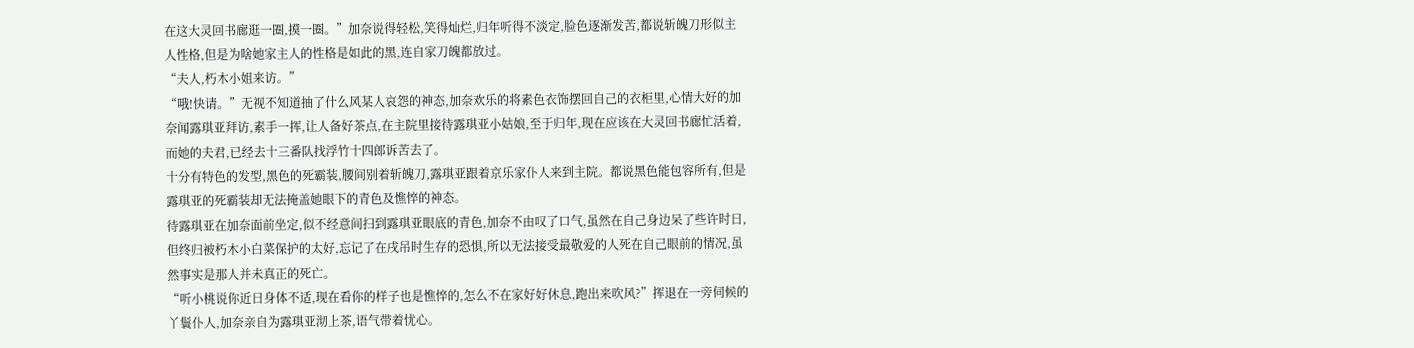在这大灵回书廊逛一圈,摸一圈。”加奈说得轻松,笑得灿烂,归年听得不淡定,脸色逐渐发苦,都说斩魄刀形似主人性格,但是为啥她家主人的性格是如此的黑,连自家刀魄都放过。
“夫人,朽木小姐来访。”
“哦!快请。”无视不知道抽了什么风某人哀怨的神态,加奈欢乐的将素色衣饰摆回自己的衣柜里,心情大好的加奈闻露琪亚拜访,素手一挥,让人备好茶点,在主院里接待露琪亚小姑娘,至于归年,现在应该在大灵回书廊忙活着,而她的夫君,已经去十三番队找浮竹十四郎诉苦去了。
十分有特色的发型,黑色的死霸装,腰间别着斩魄刀,露琪亚跟着京乐家仆人来到主院。都说黑色能包容所有,但是露琪亚的死霸装却无法掩盖她眼下的青色及憔悴的神态。
待露琪亚在加奈面前坐定,似不经意间扫到露琪亚眼底的青色,加奈不由叹了口气,虽然在自己身边呆了些许时日,但终归被朽木小白菜保护的太好,忘记了在戌吊时生存的恐惧,所以无法接受最敬爱的人死在自己眼前的情况,虽然事实是那人并未真正的死亡。
“听小桃说你近日身体不适,现在看你的样子也是憔悴的,怎么不在家好好休息,跑出来吹风?”挥退在一旁伺候的丫鬟仆人,加奈亲自为露琪亚沏上茶,语气带着忧心。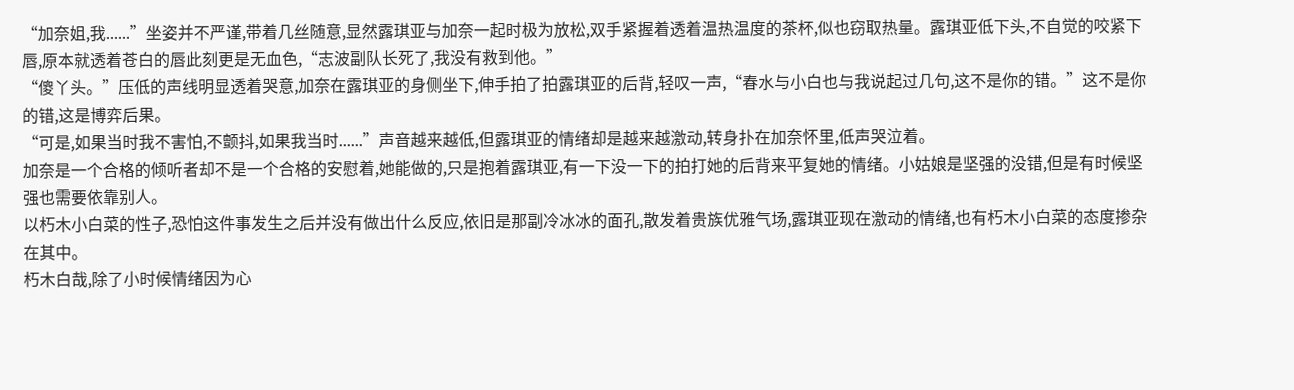“加奈姐,我......”坐姿并不严谨,带着几丝随意,显然露琪亚与加奈一起时极为放松,双手紧握着透着温热温度的茶杯,似也窃取热量。露琪亚低下头,不自觉的咬紧下唇,原本就透着苍白的唇此刻更是无血色,“志波副队长死了,我没有救到他。”
“傻丫头。”压低的声线明显透着哭意,加奈在露琪亚的身侧坐下,伸手拍了拍露琪亚的后背,轻叹一声,“春水与小白也与我说起过几句,这不是你的错。”这不是你的错,这是博弈后果。
“可是,如果当时我不害怕,不颤抖,如果我当时......”声音越来越低,但露琪亚的情绪却是越来越激动,转身扑在加奈怀里,低声哭泣着。
加奈是一个合格的倾听者却不是一个合格的安慰着,她能做的,只是抱着露琪亚,有一下没一下的拍打她的后背来平复她的情绪。小姑娘是坚强的没错,但是有时候坚强也需要依靠别人。
以朽木小白菜的性子,恐怕这件事发生之后并没有做出什么反应,依旧是那副冷冰冰的面孔,散发着贵族优雅气场,露琪亚现在激动的情绪,也有朽木小白菜的态度掺杂在其中。
朽木白哉,除了小时候情绪因为心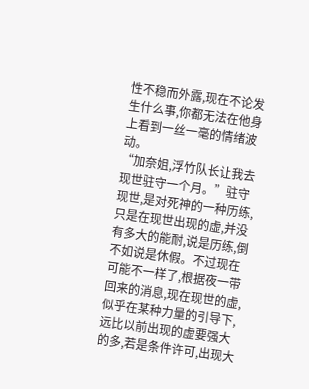性不稳而外露,现在不论发生什么事,你都无法在他身上看到一丝一毫的情绪波动。
“加奈姐,浮竹队长让我去现世驻守一个月。”驻守现世,是对死神的一种历练,只是在现世出现的虚,并没有多大的能耐,说是历练,倒不如说是休假。不过现在可能不一样了,根据夜一带回来的消息,现在现世的虚,似乎在某种力量的引导下,远比以前出现的虚要强大的多,若是条件许可,出现大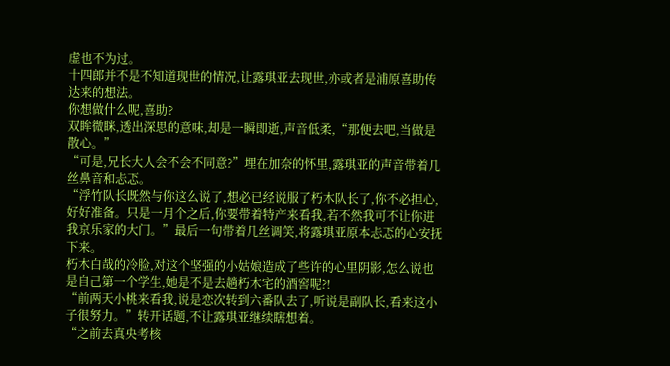虚也不为过。
十四郎并不是不知道现世的情况,让露琪亚去现世,亦或者是浦原喜助传达来的想法。
你想做什么呢,喜助?
双眸微眯,透出深思的意味,却是一瞬即逝,声音低柔,“那便去吧,当做是散心。”
“可是,兄长大人会不会不同意?”埋在加奈的怀里,露琪亚的声音带着几丝鼻音和忐忑。
“浮竹队长既然与你这么说了,想必已经说服了朽木队长了,你不必担心,好好准备。只是一月个之后,你要带着特产来看我,若不然我可不让你进我京乐家的大门。”最后一句带着几丝调笑,将露琪亚原本忐忑的心安抚下来。
朽木白哉的冷脸,对这个坚强的小姑娘造成了些许的心里阴影,怎么说也是自己第一个学生,她是不是去趟朽木宅的酒窖呢?!
“前两天小桃来看我,说是恋次转到六番队去了,听说是副队长,看来这小子很努力。”转开话题,不让露琪亚继续瞎想着。
“之前去真央考核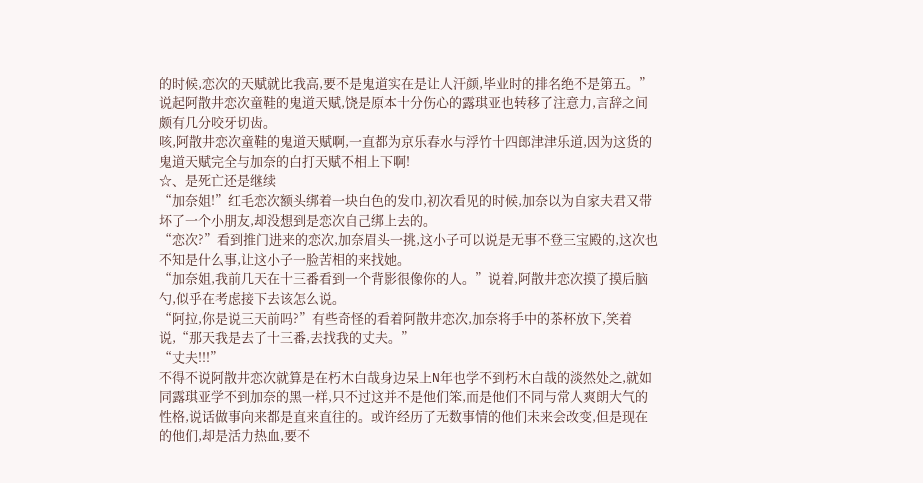的时候,恋次的天赋就比我高,要不是鬼道实在是让人汗颜,毕业时的排名绝不是第五。”说起阿散井恋次童鞋的鬼道天赋,饶是原本十分伤心的露琪亚也转移了注意力,言辞之间颇有几分咬牙切齿。
咳,阿散井恋次童鞋的鬼道天赋啊,一直都为京乐春水与浮竹十四郎津津乐道,因为这货的鬼道天赋完全与加奈的白打天赋不相上下啊!
☆、是死亡还是继续
“加奈姐!”红毛恋次额头绑着一块白色的发巾,初次看见的时候,加奈以为自家夫君又带坏了一个小朋友,却没想到是恋次自己绑上去的。
“恋次?”看到推门进来的恋次,加奈眉头一挑,这小子可以说是无事不登三宝殿的,这次也不知是什么事,让这小子一脸苦相的来找她。
“加奈姐,我前几天在十三番看到一个背影很像你的人。”说着,阿散井恋次摸了摸后脑勺,似乎在考虑接下去该怎么说。
“阿拉,你是说三天前吗?”有些奇怪的看着阿散井恋次,加奈将手中的茶杯放下,笑着说,“那天我是去了十三番,去找我的丈夫。”
“丈夫!!!”
不得不说阿散井恋次就算是在朽木白哉身边呆上N年也学不到朽木白哉的淡然处之,就如同露琪亚学不到加奈的黑一样,只不过这并不是他们笨,而是他们不同与常人爽朗大气的性格,说话做事向来都是直来直往的。或许经历了无数事情的他们未来会改变,但是现在的他们,却是活力热血,要不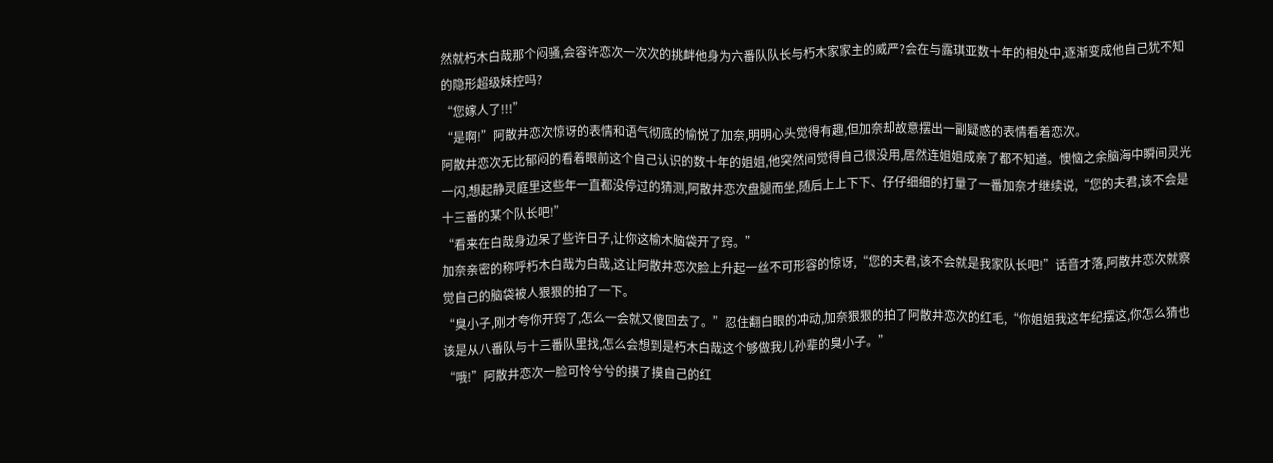然就朽木白哉那个闷骚,会容许恋次一次次的挑衅他身为六番队队长与朽木家家主的威严?会在与露琪亚数十年的相处中,逐渐变成他自己犹不知的隐形超级妹控吗?
“您嫁人了!!!”
“是啊!”阿散井恋次惊讶的表情和语气彻底的愉悦了加奈,明明心头觉得有趣,但加奈却故意摆出一副疑惑的表情看着恋次。
阿散井恋次无比郁闷的看着眼前这个自己认识的数十年的姐姐,他突然间觉得自己很没用,居然连姐姐成亲了都不知道。懊恼之余脑海中瞬间灵光一闪,想起静灵庭里这些年一直都没停过的猜测,阿散井恋次盘腿而坐,随后上上下下、仔仔细细的打量了一番加奈才继续说,“您的夫君,该不会是十三番的某个队长吧!”
“看来在白哉身边呆了些许日子,让你这榆木脑袋开了窍。”
加奈亲密的称呼朽木白哉为白哉,这让阿散井恋次脸上升起一丝不可形容的惊讶,“您的夫君,该不会就是我家队长吧!”话音才落,阿散井恋次就察觉自己的脑袋被人狠狠的拍了一下。
“臭小子,刚才夸你开窍了,怎么一会就又傻回去了。”忍住翻白眼的冲动,加奈狠狠的拍了阿散井恋次的红毛,“你姐姐我这年纪摆这,你怎么猜也该是从八番队与十三番队里找,怎么会想到是朽木白哉这个够做我儿孙辈的臭小子。”
“哦!”阿散井恋次一脸可怜兮兮的摸了摸自己的红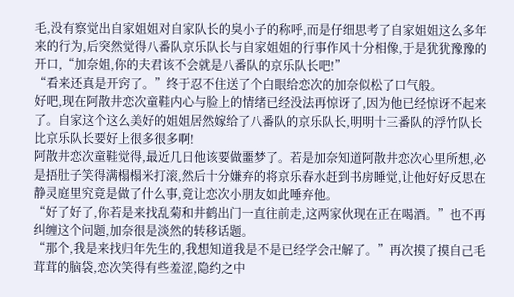毛,没有察觉出自家姐姐对自家队长的臭小子的称呼,而是仔细思考了自家姐姐这么多年来的行为,后突然觉得八番队京乐队长与自家姐姐的行事作风十分相像,于是犹犹豫豫的开口,“加奈姐,你的夫君该不会就是八番队的京乐队长吧!”
“看来还真是开窍了。”终于忍不住送了个白眼给恋次的加奈似松了口气般。
好吧,现在阿散井恋次童鞋内心与脸上的情绪已经没法再惊讶了,因为他已经惊讶不起来了。自家这个这么美好的姐姐居然嫁给了八番队的京乐队长,明明十三番队的浮竹队长比京乐队长要好上很多很多啊!
阿散井恋次童鞋觉得,最近几日他该要做噩梦了。若是加奈知道阿散井恋次心里所想,必是捂肚子笑得满榻榻米打滚,然后十分嫌弃的将京乐春水赶到书房睡觉,让他好好反思在静灵庭里究竟是做了什么事,竟让恋次小朋友如此唾弃他。
“好了好了,你若是来找乱菊和井鹤出门一直往前走,这两家伙现在正在喝酒。”也不再纠缠这个问题,加奈很是淡然的转移话题。
“那个,我是来找归年先生的,我想知道我是不是已经学会卍解了。”再次摸了摸自己毛茸茸的脑袋,恋次笑得有些羞涩,隐约之中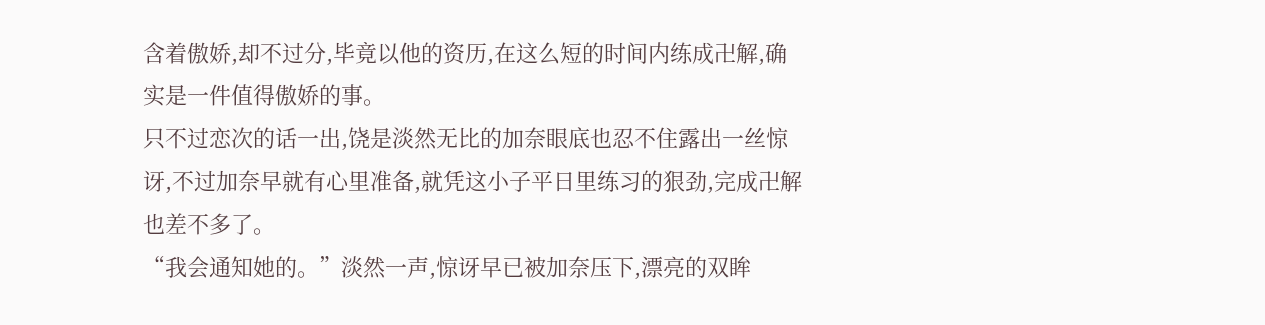含着傲娇,却不过分,毕竟以他的资历,在这么短的时间内练成卍解,确实是一件值得傲娇的事。
只不过恋次的话一出,饶是淡然无比的加奈眼底也忍不住露出一丝惊讶,不过加奈早就有心里准备,就凭这小子平日里练习的狠劲,完成卍解也差不多了。
“我会通知她的。”淡然一声,惊讶早已被加奈压下,漂亮的双眸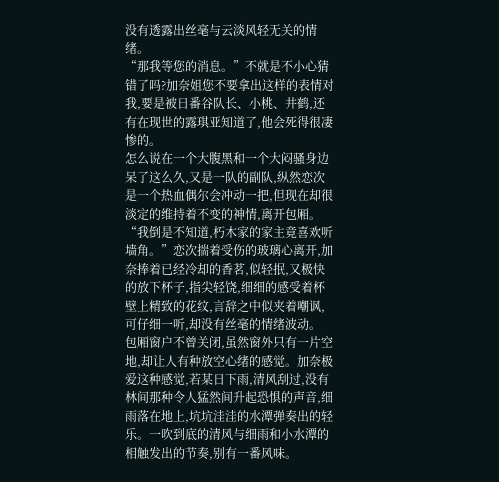没有透露出丝毫与云淡风轻无关的情绪。
“那我等您的消息。”不就是不小心猜错了吗?加奈姐您不要拿出这样的表情对我,要是被日番谷队长、小桃、井鹤,还有在现世的露琪亚知道了,他会死得很凄惨的。
怎么说在一个大腹黑和一个大闷骚身边呆了这么久,又是一队的副队,纵然恋次是一个热血偶尔会冲动一把,但现在却很淡定的维持着不变的神情,离开包厢。
“我倒是不知道,朽木家的家主竟喜欢听墙角。”恋次揣着受伤的玻璃心离开,加奈捧着已经冷却的香茗,似轻抿,又极快的放下杯子,指尖轻饶,细细的感受着杯壁上精致的花纹,言辞之中似夹着嘲讽,可仔细一听,却没有丝毫的情绪波动。
包厢窗户不曾关闭,虽然窗外只有一片空地,却让人有种放空心绪的感觉。加奈极爱这种感觉,若某日下雨,清风刮过,没有林间那种令人猛然间升起恐惧的声音,细雨落在地上,坑坑洼洼的水潭弹奏出的轻乐。一吹到底的清风与细雨和小水潭的相触发出的节奏,别有一番风味。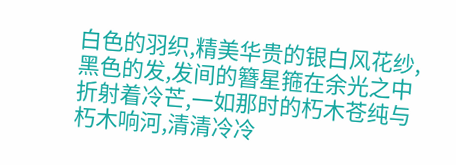白色的羽织,精美华贵的银白风花纱,黑色的发,发间的簪星箍在余光之中折射着冷芒,一如那时的朽木苍纯与朽木响河,清清冷冷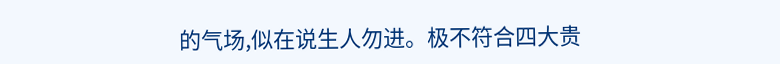的气场,似在说生人勿进。极不符合四大贵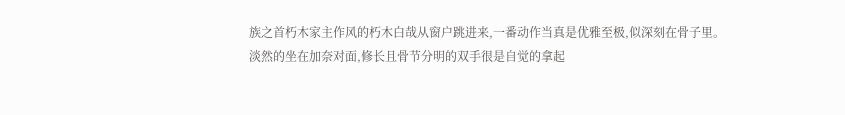族之首朽木家主作风的朽木白哉从窗户跳进来,一番动作当真是优雅至极,似深刻在骨子里。
淡然的坐在加奈对面,修长且骨节分明的双手很是自觉的拿起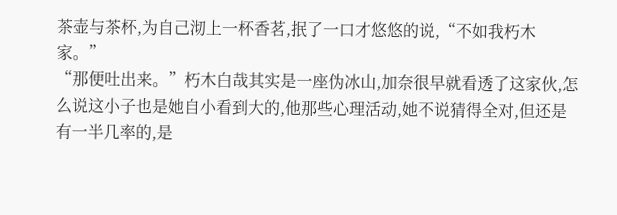茶壶与茶杯,为自己沏上一杯香茗,抿了一口才悠悠的说,“不如我朽木家。”
“那便吐出来。”朽木白哉其实是一座伪冰山,加奈很早就看透了这家伙,怎么说这小子也是她自小看到大的,他那些心理活动,她不说猜得全对,但还是有一半几率的,是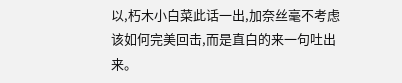以,朽木小白菜此话一出,加奈丝毫不考虑该如何完美回击,而是直白的来一句吐出来。